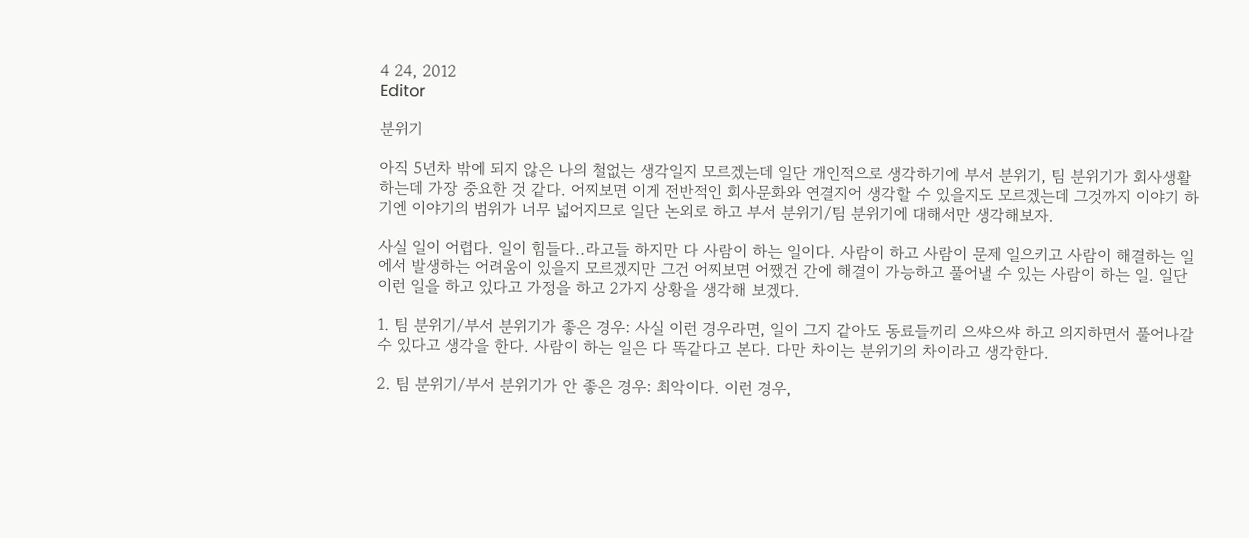4 24, 2012
Editor

분위기

아직 5년차 밖에 되지 않은 나의 철없는 생각일지 모르겠는데 일단 개인적으로 생각하기에 부서 분위기, 팀 분위기가 회사생활 하는데 가장 중요한 것 같다. 어찌보면 이게 전반적인 회사문화와 연결지어 생각할 수 있을지도 모르겠는데 그것까지 이야기 하기엔 이야기의 범위가 너무 넓어지므로 일단 논외로 하고 부서 분위기/팀 분위기에 대해서만 생각해보자.

사실 일이 어렵다. 일이 힘들다..라고들 하지만 다 사람이 하는 일이다. 사람이 하고 사람이 문제 일으키고 사람이 해결하는 일에서 발생하는 어려움이 있을지 모르겠지만 그건 어찌보면 어쨌건 간에 해결이 가능하고 풀어낼 수 있는 사람이 하는 일. 일단 이런 일을 하고 있다고 가정을 하고 2가지 상황을 생각해 보겠다.

1. 팀 분위기/부서 분위기가 좋은 경우: 사실 이런 경우라면, 일이 그지 같아도 동료들끼리 으쌰으쌰 하고 의지하면서 풀어나갈 수 있다고 생각을 한다. 사람이 하는 일은 다 똑같다고 본다. 다만 차이는 분위기의 차이라고 생각한다.

2. 팀 분위기/부서 분위기가 안 좋은 경우: 최악이다. 이런 경우,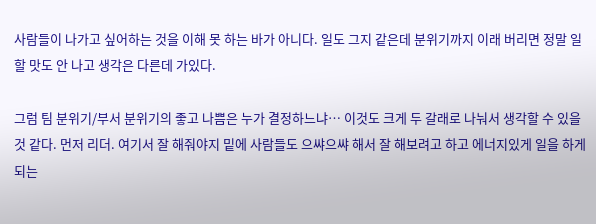사람들이 나가고 싶어하는 것을 이해 못 하는 바가 아니다. 일도 그지 같은데 분위기까지 이래 버리면 정말 일할 맛도 안 나고 생각은 다른데 가있다.

그럼 팀 분위기/부서 분위기의 좋고 나쁨은 누가 결정하느냐… 이것도 크게 두 갈래로 나눠서 생각할 수 있을 것 같다. 먼저 리더. 여기서 잘 해줘야지 밑에 사람들도 으쌰으쌰 해서 잘 해보려고 하고 에너지있게 일을 하게 되는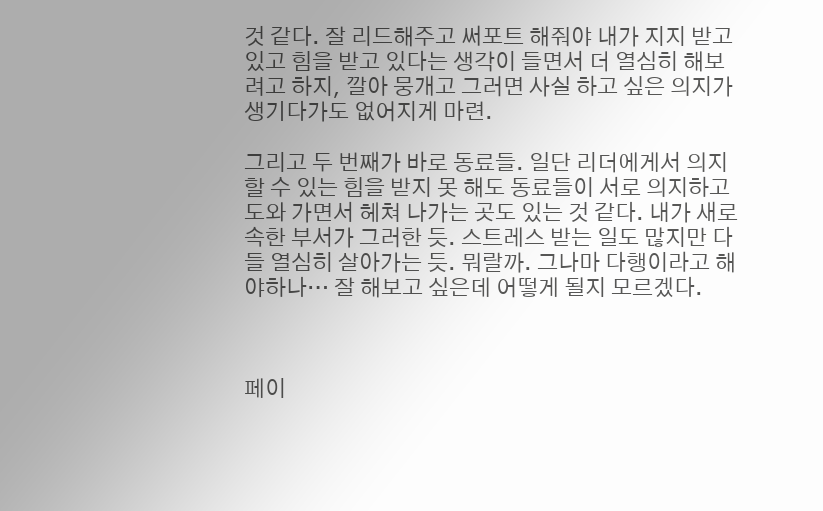것 같다. 잘 리드해주고 써포트 해줘야 내가 지지 받고 있고 힘을 받고 있다는 생각이 들면서 더 열심히 해보려고 하지, 깔아 뭉개고 그러면 사실 하고 싶은 의지가 생기다가도 없어지게 마련.

그리고 두 번째가 바로 동료들. 일단 리더에게서 의지할 수 있는 힘을 받지 못 해도 동료들이 서로 의지하고 도와 가면서 헤쳐 나가는 곳도 있는 것 같다. 내가 새로 속한 부서가 그러한 듯. 스트레스 받는 일도 많지만 다들 열심히 살아가는 듯. 뭐랄까. 그나마 다행이라고 해야하나… 잘 해보고 싶은데 어떻게 될지 모르겠다.



페이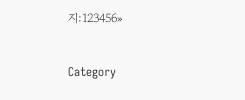지:123456»

Category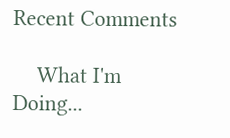Recent Comments

    What I'm Doing...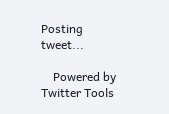Posting tweet...

    Powered by Twitter Tools